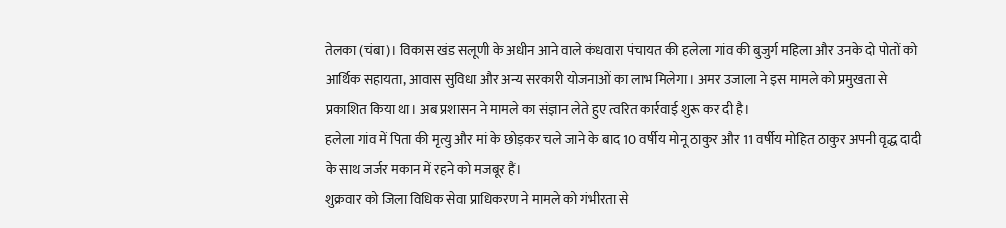तेलका (चंबा)। विकास खंड सलूणी के अधीन आने वाले कंधवारा पंचायत की हलेला गांव की बुजुर्ग महिला और उनके दो पोतों को आर्थिक सहायता, आवास सुविधा और अन्य सरकारी योजनाओं का लाभ मिलेगा। अमर उजाला ने इस मामले को प्रमुखता से प्रकाशित किया था। अब प्रशासन ने मामले का संज्ञान लेते हुए त्वरित कार्रवाई शुरू कर दी है।
हलेला गांव में पिता की मृत्यु और मां के छोड़कर चले जाने के बाद 10 वर्षीय मोनू ठाकुर और 11 वर्षीय मोहित ठाकुर अपनी वृद्ध दादी के साथ जर्जर मकान में रहने को मजबूर हैं।
शुक्रवार को जिला विधिक सेवा प्राधिकरण ने मामले को गंभीरता से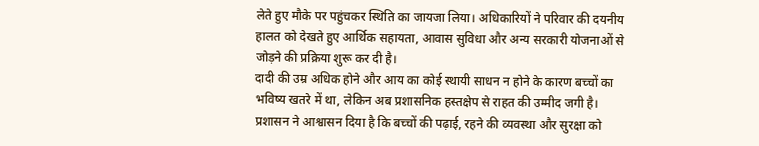लेते हुए मौके पर पहुंचकर स्थिति का जायजा लिया। अधिकारियों ने परिवार की दयनीय हालत को देखते हुए आर्थिक सहायता, आवास सुविधा और अन्य सरकारी योजनाओं से जोड़ने की प्रक्रिया शुरू कर दी है।
दादी की उम्र अधिक होने और आय का कोई स्थायी साधन न होने के कारण बच्चों का भविष्य खतरे में था, लेकिन अब प्रशासनिक हस्तक्षेप से राहत की उम्मीद जगी है। प्रशासन ने आश्वासन दिया है कि बच्चों की पढ़ाई, रहने की व्यवस्था और सुरक्षा को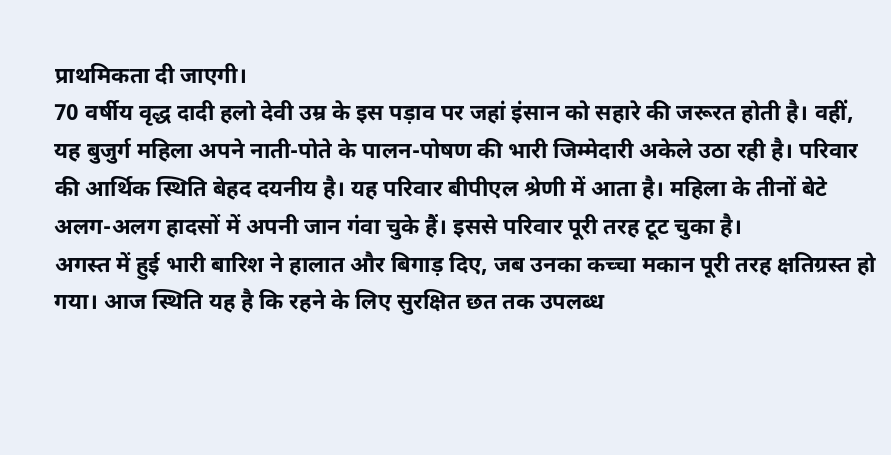प्राथमिकता दी जाएगी।
70 वर्षीय वृद्ध दादी हलो देवी उम्र के इस पड़ाव पर जहां इंसान को सहारे की जरूरत होती है। वहीं, यह बुजुर्ग महिला अपने नाती-पोते के पालन-पोषण की भारी जिम्मेदारी अकेले उठा रही है। परिवार की आर्थिक स्थिति बेहद दयनीय है। यह परिवार बीपीएल श्रेणी में आता है। महिला के तीनों बेटे अलग-अलग हादसों में अपनी जान गंवा चुके हैं। इससे परिवार पूरी तरह टूट चुका है।
अगस्त में हुई भारी बारिश ने हालात और बिगाड़ दिए, जब उनका कच्चा मकान पूरी तरह क्षतिग्रस्त हो गया। आज स्थिति यह है कि रहने के लिए सुरक्षित छत तक उपलब्ध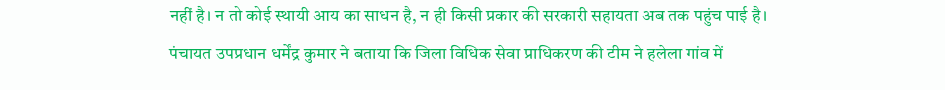नहीं है। न तो कोई स्थायी आय का साधन है, न ही किसी प्रकार की सरकारी सहायता अब तक पहुंच पाई है।
पंचायत उपप्रधान धर्मेंद्र कुमार ने बताया कि जिला विधिक सेवा प्राधिकरण की टीम ने हलेला गांव में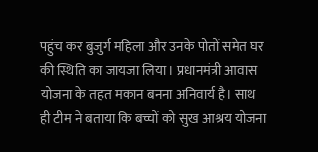पहुंच कर बुजुर्ग महिला और उनके पोतों समेत घर की स्थिति का जायजा लिया। प्रधानमंत्री आवास योजना के तहत मकान बनना अनिवार्य है। साथ ही टीम ने बताया कि बच्चों को सुख आश्रय योजना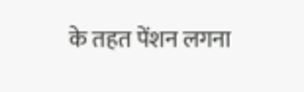के तहत पेंशन लगना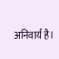अनिवार्य है।